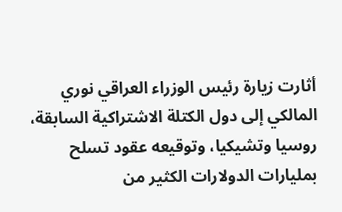أثارت زيارة رئيس الوزراء العراقي نوري المالكي إلى دول الكتلة الاشتراكية السابقة، روسيا وتشيكيا، وتوقيعه عقود تسلح بمليارات الدولارات الكثير من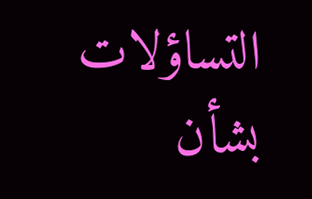التساؤلات بشأن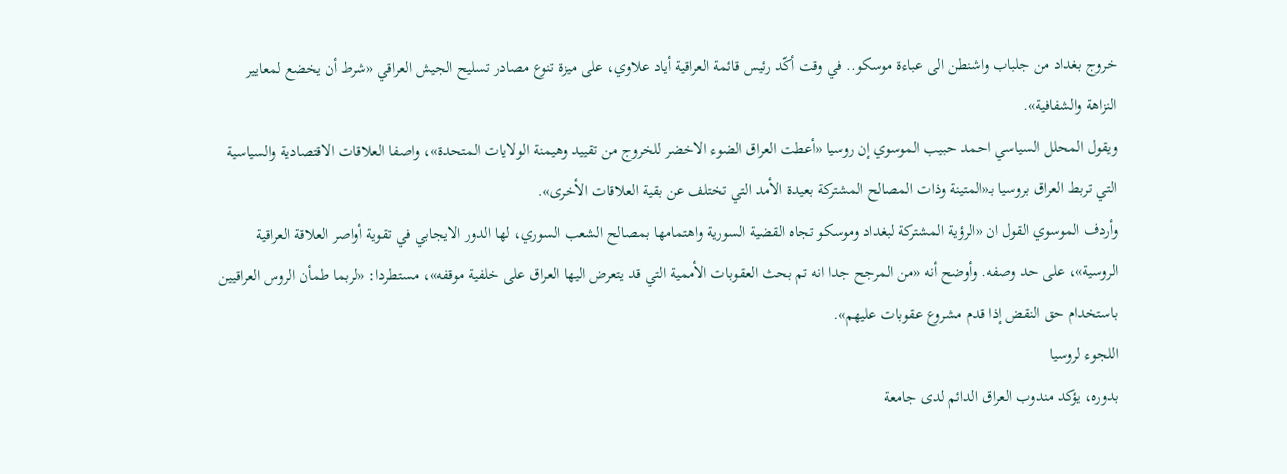خروج بغداد من جلباب واشنطن الى عباءة موسكو.. في وقت أكّد رئيس قائمة العراقية أياد علاوي، على ميزة تنوع مصادر تسليح الجيش العراقي «شرط أن يخضع لمعايير النزاهة والشفافية».
ويقول المحلل السياسي احمد حبيب الموسوي إن روسيا «أعطت العراق الضوء الاخضر للخروج من تقييد وهيمنة الولايات المتحدة»، واصفا العلاقات الاقتصادية والسياسية التي تربط العراق بروسيا بـ«المتينة وذات المصالح المشتركة بعيدة الأمد التي تختلف عن بقية العلاقات الأخرى».
وأردف الموسوي القول ان «الرؤية المشتركة لبغداد وموسكو تجاه القضية السورية واهتمامها بمصالح الشعب السوري، لها الدور الايجابي في تقوية أواصر العلاقة العراقية الروسية»، على حد وصفه. وأوضح أنه «من المرجح جدا انه تم بحث العقوبات الأممية التي قد يتعرض اليها العراق على خلفية موقفه»، مستطردا: «لربما طمأن الروس العراقيين باستخدام حق النقض إذا قدم مشروع عقوبات عليهم».
اللجوء لروسيا
بدوره، يؤكد مندوب العراق الدائم لدى جامعة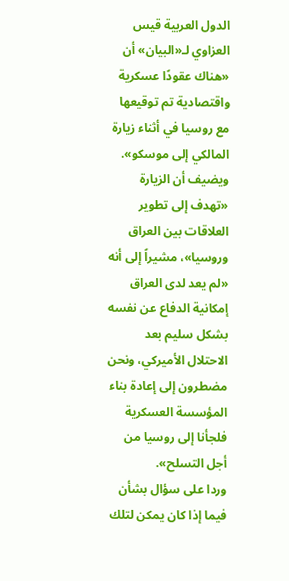الدول العربية قيس العزاوي لـ«البيان» أن «هناك عقودًا عسكرية واقتصادية تم توقيعها مع روسيا في أثناء زيارة المالكي إلى موسكو». ويضيف أن الزيارة «تهدف إلى تطوير العلاقات بين العراق وروسيا»، مشيراً إلى أنه «لم يعد لدى العراق إمكانية الدفاع عن نفسه بشكل سليم بعد الاحتلال الأميركي، ونحن مضطرون إلى إعادة بناء المؤسسة العسكرية فلجأنا إلى روسيا من أجل التسلح».
وردا على سؤال بشأن فيما إذا كان يمكن لتلك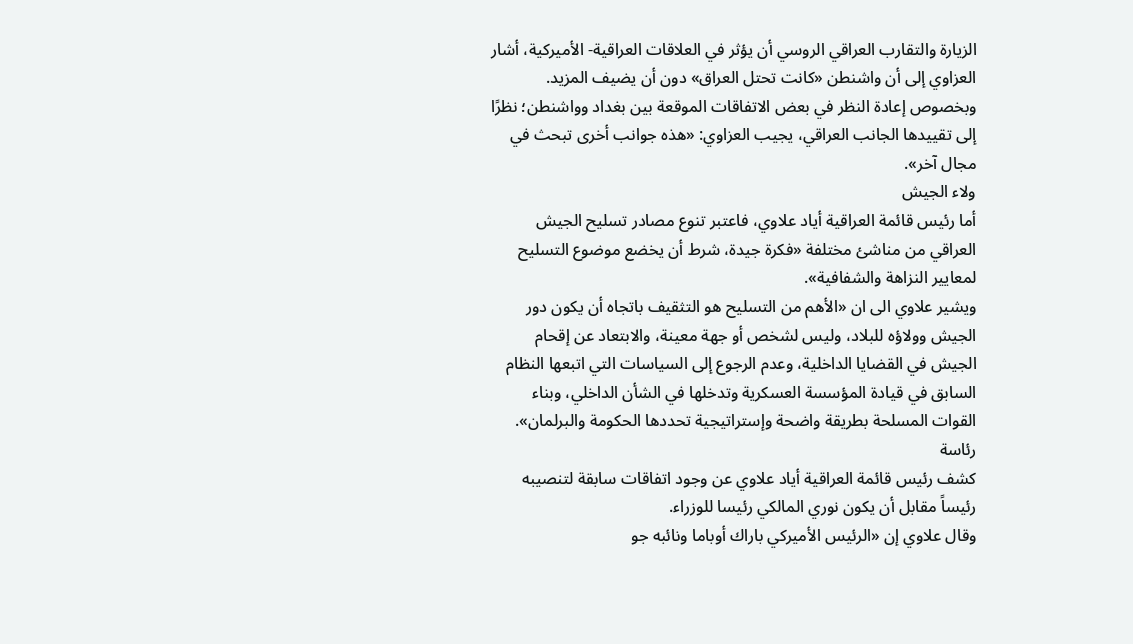الزيارة والتقارب العراقي الروسي أن يؤثر في العلاقات العراقية- الأميركية، أشار العزاوي إلى أن واشنطن «كانت تحتل العراق» دون أن يضيف المزيد.
وبخصوص إعادة النظر في بعض الاتفاقات الموقعة بين بغداد وواشنطن؛ نظرًا إلى تقييدها الجانب العراقي، يجيب العزاوي: «هذه جوانب أخرى تبحث في مجال آخر».
ولاء الجيش
أما رئيس قائمة العراقية أياد علاوي، فاعتبر تنوع مصادر تسليح الجيش العراقي من مناشئ مختلفة «فكرة جيدة، شرط أن يخضع موضوع التسليح لمعايير النزاهة والشفافية».
ويشير علاوي الى ان «الأهم من التسليح هو التثقيف باتجاه أن يكون دور الجيش وولاؤه للبلاد، وليس لشخص أو جهة معينة، والابتعاد عن إقحام الجيش في القضايا الداخلية، وعدم الرجوع إلى السياسات التي اتبعها النظام السابق في قيادة المؤسسة العسكرية وتدخلها في الشأن الداخلي، وبناء القوات المسلحة بطريقة واضحة وإستراتيجية تحددها الحكومة والبرلمان».
رئاسة
كشف رئيس قائمة العراقية أياد علاوي عن وجود اتفاقات سابقة لتنصيبه رئيساً مقابل أن يكون نوري المالكي رئيسا للوزراء.
وقال علاوي إن «الرئيس الأميركي باراك أوباما ونائبه جو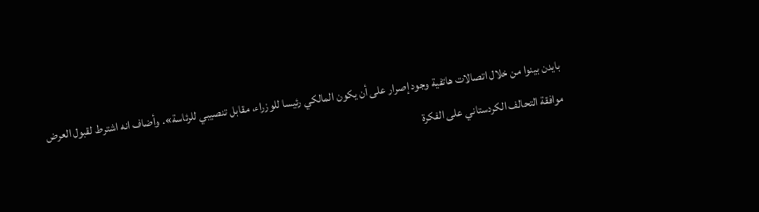بايدن بينوا من خلال اتصالات هاتفية وجود إصرار على أن يكون المالكي رئيسا للوزراء، مقابل تنصيبي للرئاسة». وأضاف انه اشترط لقبول العرض موافقة التحالف الكردستاني على الفكرة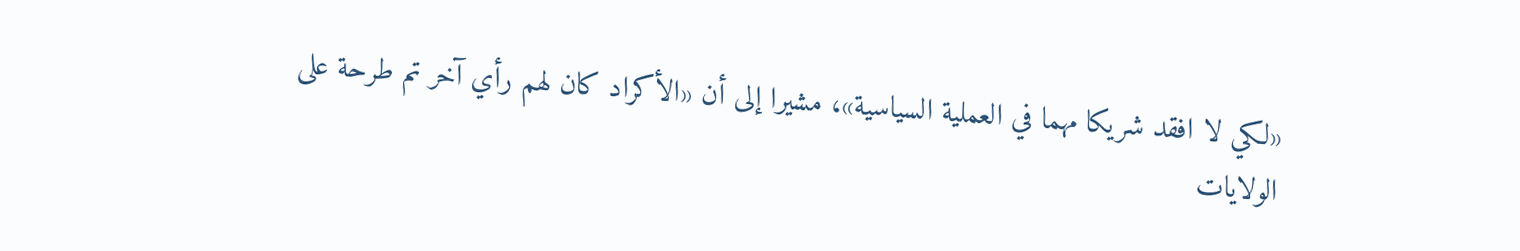«لكي لا افقد شريكا مهما في العملية السياسية»، مشيرا إلى أن «الأكراد كان لهم رأي آخر تم طرحة على الولايات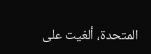المتحدة، ألغيت على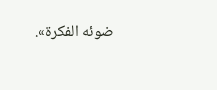ضوئه الفكرة».